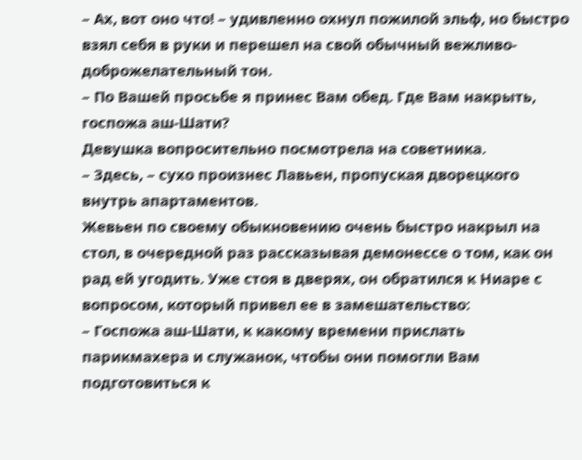– Ах, вот оно что! – удивленно охнул пожилой эльф, но быстро взял себя в руки и перешел на свой обычный вежливо-доброжелательный тон.
– По Вашей просьбе я принес Вам обед. Где Вам накрыть, госпожа аш-Шати?
Девушка вопросительно посмотрела на советника.
– Здесь, – сухо произнес Лавьен, пропуская дворецкого внутрь апартаментов.
Жевьен по своему обыкновению очень быстро накрыл на стол, в очередной раз рассказывая демонессе о том, как он рад ей угодить. Уже стоя в дверях, он обратился к Ниаре с вопросом, который привел ее в замешательство:
– Госпожа аш-Шати, к какому времени прислать парикмахера и служанок, чтобы они помогли Вам подготовиться к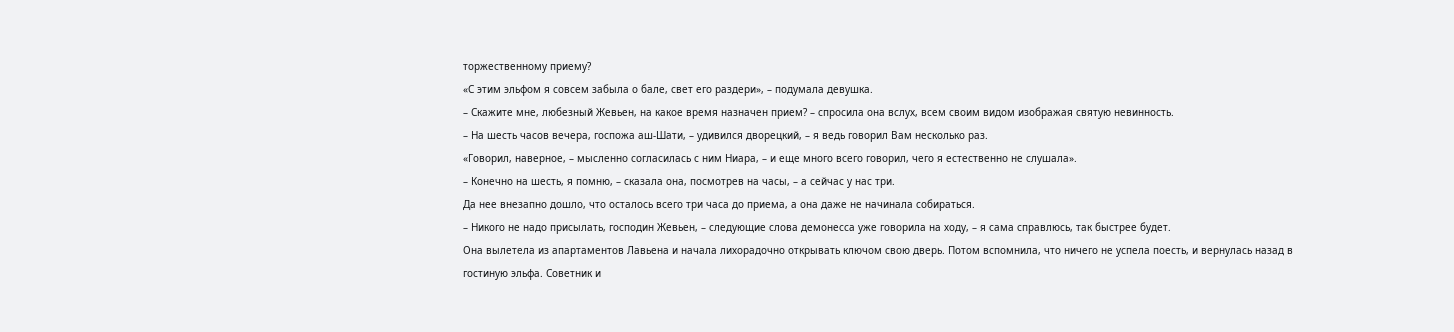торжественному приему?
«С этим эльфом я совсем забыла о бале, свет его раздери», – подумала девушка.
– Скажите мне, любезный Жевьен, на какое время назначен прием? – спросила она вслух, всем своим видом изображая святую невинность.
– На шесть часов вечера, госпожа аш-Шати, – удивился дворецкий, – я ведь говорил Вам несколько раз.
«Говорил, наверное, – мысленно согласилась с ним Ниара, – и еще много всего говорил, чего я естественно не слушала».
– Конечно на шесть, я помню, – сказала она, посмотрев на часы, – а сейчас у нас три.
Да нее внезапно дошло, что осталось всего три часа до приема, а она даже не начинала собираться.
– Никого не надо присылать, господин Жевьен, – следующие слова демонесса уже говорила на ходу, – я сама справлюсь, так быстрее будет.
Она вылетела из апартаментов Лавьена и начала лихорадочно открывать ключом свою дверь. Потом вспомнила, что ничего не успела поесть, и вернулась назад в гостиную эльфа. Советник и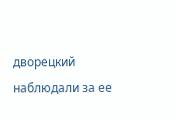дворецкий наблюдали за ее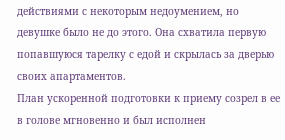действиями с некоторым недоумением, но девушке было не до этого. Она схватила первую попавшуюся тарелку с едой и скрылась за дверью своих апартаментов.
План ускоренной подготовки к приему созрел в ее в голове мгновенно и был исполнен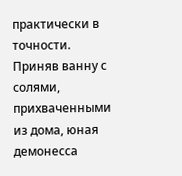практически в точности. Приняв ванну с солями, прихваченными из дома, юная демонесса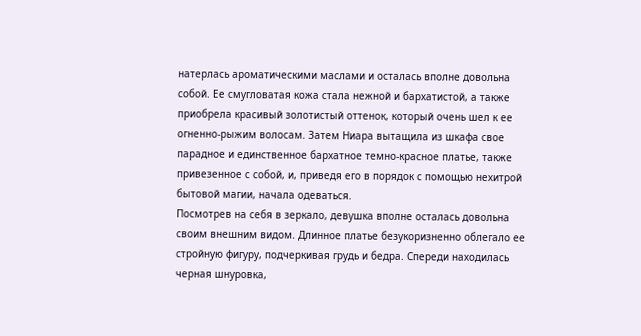натерлась ароматическими маслами и осталась вполне довольна собой. Ее смугловатая кожа стала нежной и бархатистой, а также приобрела красивый золотистый оттенок, который очень шел к ее огненно-рыжим волосам. Затем Ниара вытащила из шкафа свое парадное и единственное бархатное темно-красное платье, также привезенное с собой, и, приведя его в порядок с помощью нехитрой бытовой магии, начала одеваться.
Посмотрев на себя в зеркало, девушка вполне осталась довольна своим внешним видом. Длинное платье безукоризненно облегало ее стройную фигуру, подчеркивая грудь и бедра. Спереди находилась черная шнуровка,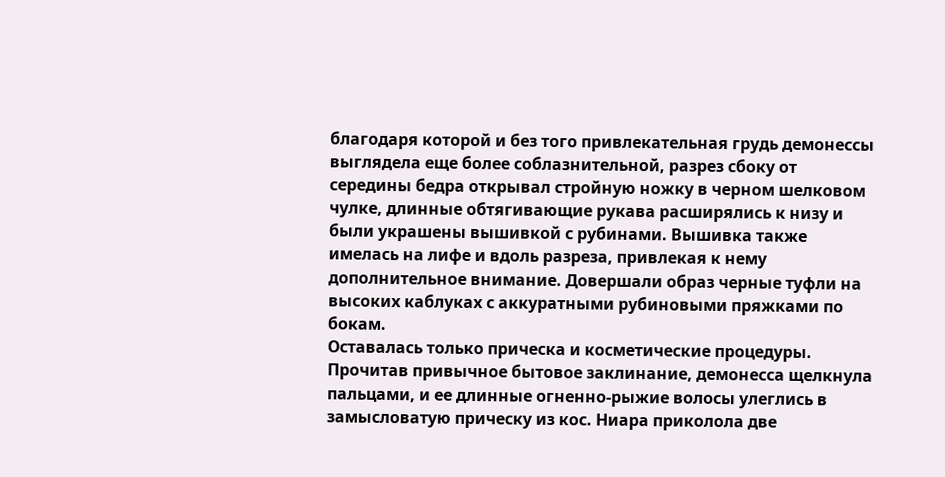благодаря которой и без того привлекательная грудь демонессы выглядела еще более соблазнительной, разрез сбоку от середины бедра открывал стройную ножку в черном шелковом чулке, длинные обтягивающие рукава расширялись к низу и были украшены вышивкой с рубинами. Вышивка также имелась на лифе и вдоль разреза, привлекая к нему дополнительное внимание. Довершали образ черные туфли на высоких каблуках с аккуратными рубиновыми пряжками по бокам.
Оставалась только прическа и косметические процедуры. Прочитав привычное бытовое заклинание, демонесса щелкнула пальцами, и ее длинные огненно-рыжие волосы улеглись в замысловатую прическу из кос. Ниара приколола две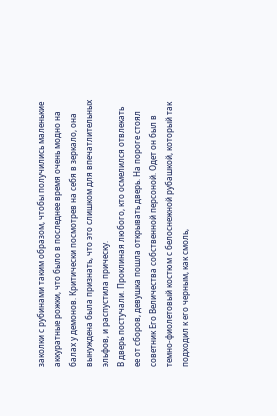заколки с рубинами таким образом, чтобы получились маленькие аккуратные рожки, что было в последнее время очень модно на балах у демонов. Критически посмотрев на себя в зеркало, она вынуждена была признать, что это слишком для впечатлительных эльфов, и распустила прическу.
В дверь постучали. Проклиная любого, кто осмелился отвлекать ее от сборов, девушка пошла открывать дверь. На пороге стоял советник Его Величества собственной персоной. Одет он был в темно-фиолетовый костюм с белоснежной рубашкой, который так подходил к его черным, как смоль,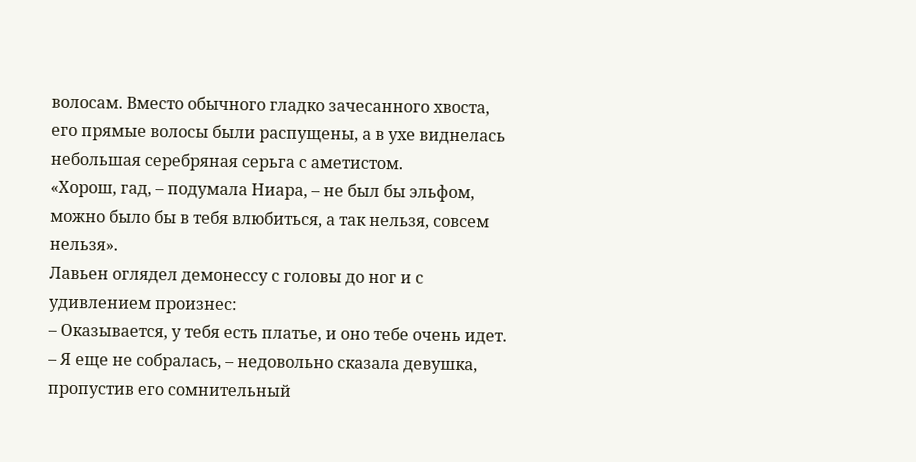волосам. Вместо обычного гладко зачесанного хвоста, его прямые волосы были распущены, а в ухе виднелась небольшая серебряная серьга с аметистом.
«Хорош, гад, – подумала Ниара, – не был бы эльфом, можно было бы в тебя влюбиться, а так нельзя, совсем нельзя».
Лавьен оглядел демонессу с головы до ног и с удивлением произнес:
– Оказывается, у тебя есть платье, и оно тебе очень идет.
– Я еще не собралась, – недовольно сказала девушка, пропустив его сомнительный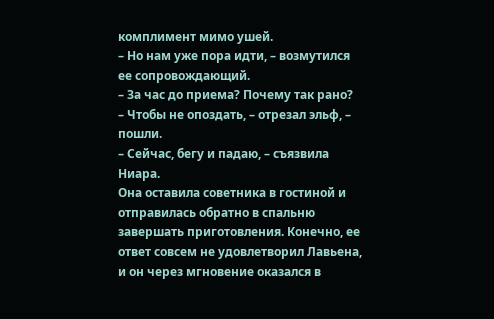комплимент мимо ушей.
– Но нам уже пора идти, – возмутился ее сопровождающий.
– За час до приема? Почему так рано?
– Чтобы не опоздать, – отрезал эльф, – пошли.
– Сейчас, бегу и падаю, – съязвила Ниара.
Она оставила советника в гостиной и отправилась обратно в спальню завершать приготовления. Конечно, ее ответ совсем не удовлетворил Лавьена, и он через мгновение оказался в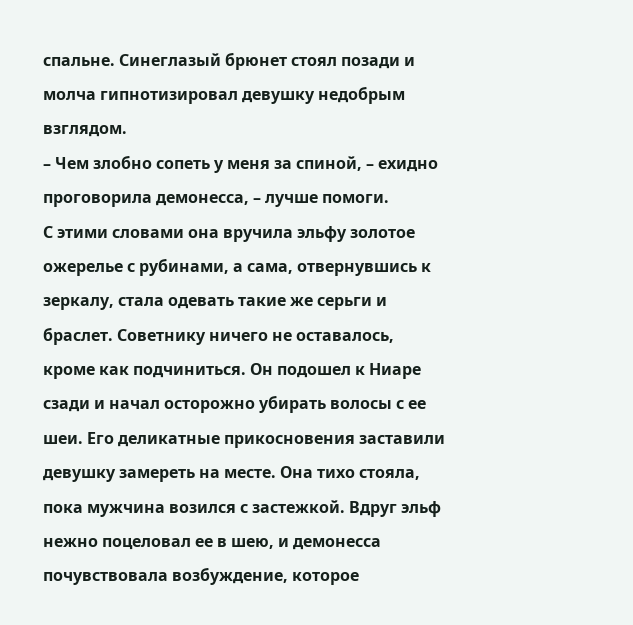спальне. Синеглазый брюнет стоял позади и молча гипнотизировал девушку недобрым взглядом.
– Чем злобно сопеть у меня за спиной, – ехидно проговорила демонесса, – лучше помоги.
С этими словами она вручила эльфу золотое ожерелье с рубинами, а сама, отвернувшись к зеркалу, стала одевать такие же серьги и браслет. Советнику ничего не оставалось, кроме как подчиниться. Он подошел к Ниаре сзади и начал осторожно убирать волосы с ее шеи. Его деликатные прикосновения заставили девушку замереть на месте. Она тихо стояла, пока мужчина возился с застежкой. Вдруг эльф нежно поцеловал ее в шею, и демонесса почувствовала возбуждение, которое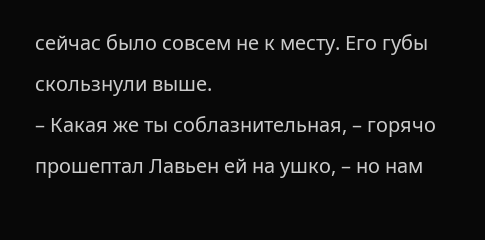сейчас было совсем не к месту. Его губы скользнули выше.
– Какая же ты соблазнительная, – горячо прошептал Лавьен ей на ушко, – но нам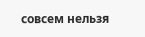совсем нельзя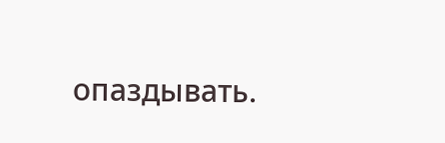опаздывать.